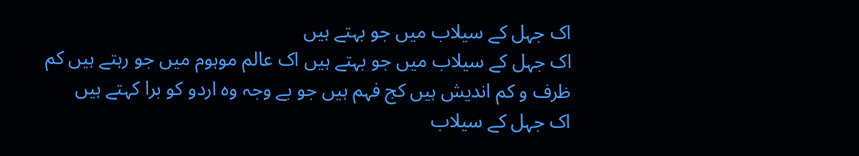اک جہل کے سیلاب میں جو بہتے ہیں
اک جہل کے سیلاب میں جو بہتے ہیں اک عالم موہوم میں جو رہتے ہیں کم ظرف و کم اندیش ہیں کج فہم ہیں جو بے وجہ وہ اردو کو برا کہتے ہیں
اک جہل کے سیلاب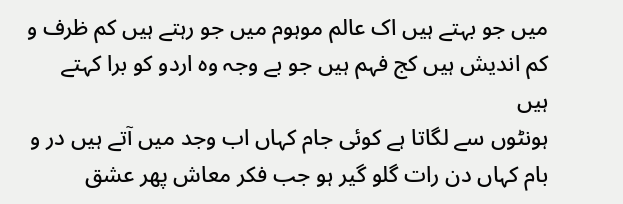میں جو بہتے ہیں اک عالم موہوم میں جو رہتے ہیں کم ظرف و کم اندیش ہیں کج فہم ہیں جو بے وجہ وہ اردو کو برا کہتے ہیں
ہونٹوں سے لگاتا ہے کوئی جام کہاں اب وجد میں آتے ہیں در و بام کہاں دن رات گلو گیر ہو جب فکر معاش پھر عشق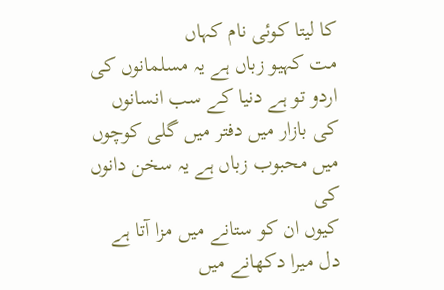کا لیتا کوئی نام کہاں
مت کہیو زباں ہے یہ مسلمانوں کی اردو تو ہے دنیا کے سب انسانوں کی بازار میں دفتر میں گلی کوچوں میں محبوب زباں ہے یہ سخن دانوں کی
کیوں ان کو ستانے میں مزا آتا ہے دل میرا دکھانے میں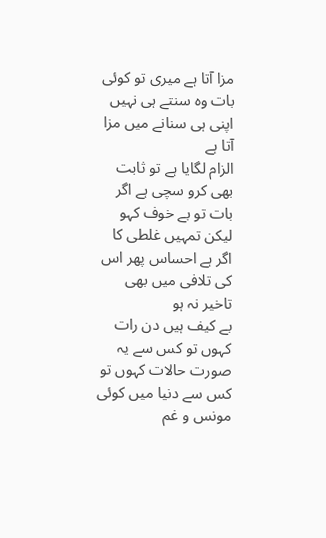مزا آتا ہے میری تو کوئی بات وہ سنتے ہی نہیں اپنی ہی سنانے میں مزا آتا ہے
الزام لگایا ہے تو ثابت بھی کرو سچی ہے اگر بات تو بے خوف کہو لیکن تمہیں غلطی کا اگر ہے احساس پھر اس کی تلافی میں بھی تاخیر نہ ہو
بے کیف ہیں دن رات کہوں تو کس سے یہ صورت حالات کہوں تو کس سے دنیا میں کوئی مونس و غم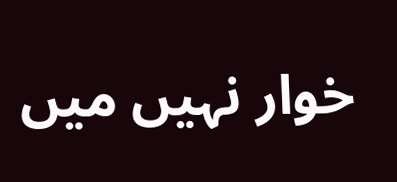خوار نہیں میں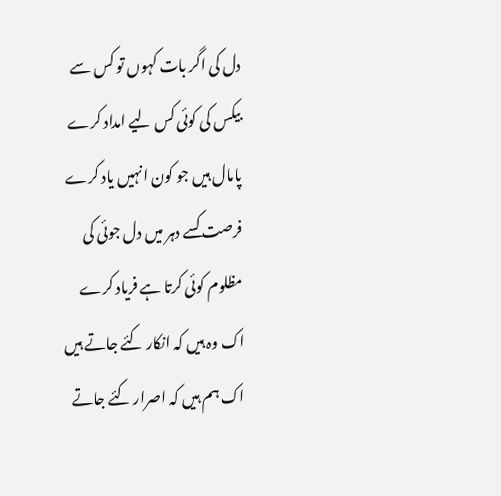دل کی اگر بات کہوں تو کس سے
بیکس کی کوئی کس لیے امداد کرے پامال ہیں جو کون انہیں یاد کرے فرصت کسے دہر میں دل جوئی کی مظلوم کوئی کرتا ہے فریاد کرے
اک وہ ہیں کہ انکار کئے جاتے ہیں اک ہم ہیں کہ اصرار کئے جاتے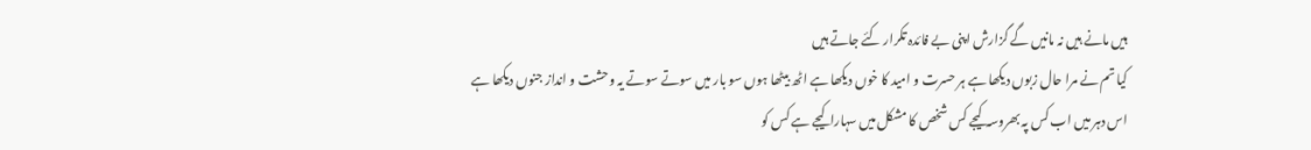ہیں مانے ہیں نہ مانیں گے گزارش اپنی بے فائدہ تکرار کئے جاتے ہیں
کیا تم نے مرا حال زبوں دیکھا ہے ہر حسرت و امید کا خوں دیکھا ہے اٹھ بیٹھا ہوں سو بار میں سوتے سوتے یہ وحشت و انداز جنوں دیکھا ہے
اس دہر میں اب کس پہ بھروسہ کیجے کس شخص کا مشکل میں سہارا کیجے ہے کس کو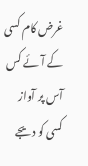غرض کام کسی کے آئے کس آس پر آواز کسی کو دیجے